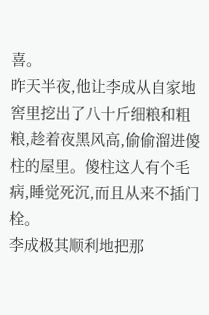喜。
昨天半夜,他让李成从自家地窖里挖出了八十斤细粮和粗粮,趁着夜黑风高,偷偷溜进傻柱的屋里。傻柱这人有个毛病,睡觉死沉,而且从来不插门栓。
李成极其顺利地把那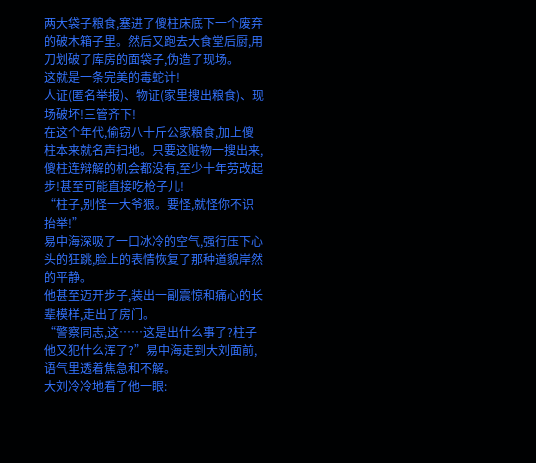两大袋子粮食,塞进了傻柱床底下一个废弃的破木箱子里。然后又跑去大食堂后厨,用刀划破了库房的面袋子,伪造了现场。
这就是一条完美的毒蛇计!
人证(匿名举报)、物证(家里搜出粮食)、现场破坏!三管齐下!
在这个年代,偷窃八十斤公家粮食,加上傻柱本来就名声扫地。只要这赃物一搜出来,傻柱连辩解的机会都没有,至少十年劳改起步!甚至可能直接吃枪子儿!
“柱子,别怪一大爷狠。要怪,就怪你不识抬举!”
易中海深吸了一口冰冷的空气,强行压下心头的狂跳,脸上的表情恢复了那种道貌岸然的平静。
他甚至迈开步子,装出一副震惊和痛心的长辈模样,走出了房门。
“警察同志,这……这是出什么事了?柱子他又犯什么浑了?”易中海走到大刘面前,语气里透着焦急和不解。
大刘冷冷地看了他一眼: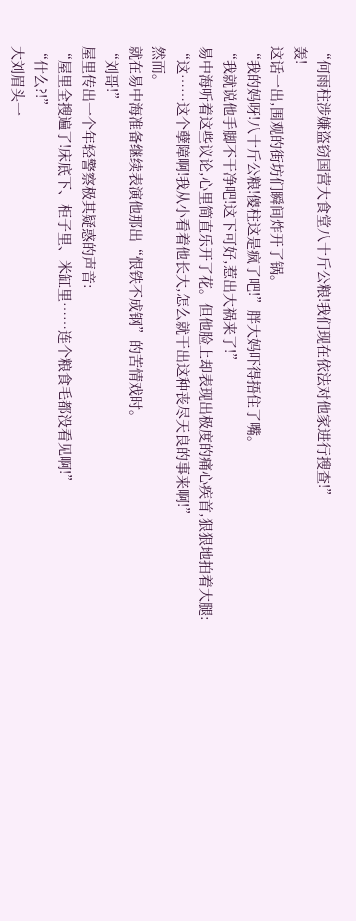“何雨柱涉嫌盗窃国营大食堂八十斤公粮!我们现在依法对他家进行搜查!”
轰!
这话一出,围观的街坊们瞬间炸开了锅。
“我的妈呀!八十斤公粮!傻柱这是疯了吧!”胖大妈吓得捂住了嘴。
“我就说他手脚不干净吧!这下可好,惹出大祸来了!”
易中海听着这些议论,心里简直乐开了花。但他脸上却表现出极度的痛心疾首,狠狠地拍着大腿:
“这……这个孽障啊!我从小看着他长大,怎么就干出这种丧尽天良的事来啊!”
然而。
就在易中海准备继续表演他那出“恨铁不成钢”的苦情戏时。
“刘哥!”
屋里传出一个年轻警察极其疑惑的声音:
“屋里全搜遍了!床底下、柜子里、米缸里……连个粮食毛都没看见啊!”
“什么?!”
大刘眉头一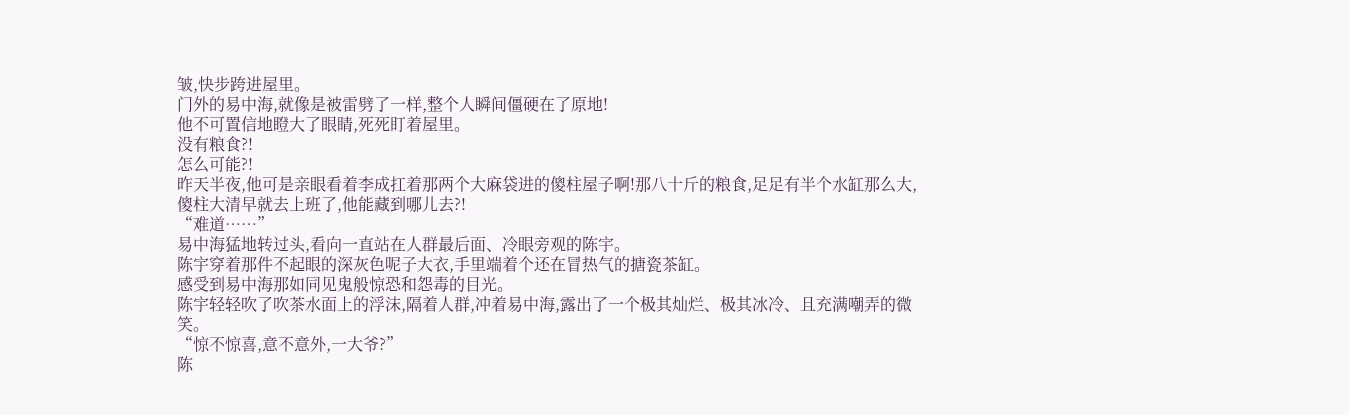皱,快步跨进屋里。
门外的易中海,就像是被雷劈了一样,整个人瞬间僵硬在了原地!
他不可置信地瞪大了眼睛,死死盯着屋里。
没有粮食?!
怎么可能?!
昨天半夜,他可是亲眼看着李成扛着那两个大麻袋进的傻柱屋子啊!那八十斤的粮食,足足有半个水缸那么大,傻柱大清早就去上班了,他能藏到哪儿去?!
“难道……”
易中海猛地转过头,看向一直站在人群最后面、冷眼旁观的陈宇。
陈宇穿着那件不起眼的深灰色呢子大衣,手里端着个还在冒热气的搪瓷茶缸。
感受到易中海那如同见鬼般惊恐和怨毒的目光。
陈宇轻轻吹了吹茶水面上的浮沫,隔着人群,冲着易中海,露出了一个极其灿烂、极其冰冷、且充满嘲弄的微笑。
“惊不惊喜,意不意外,一大爷?”
陈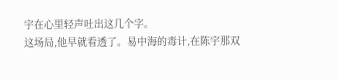宇在心里轻声吐出这几个字。
这场局,他早就看透了。易中海的毒计,在陈宇那双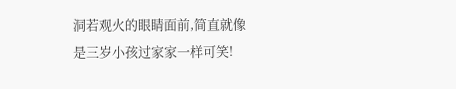洞若观火的眼睛面前,简直就像是三岁小孩过家家一样可笑!